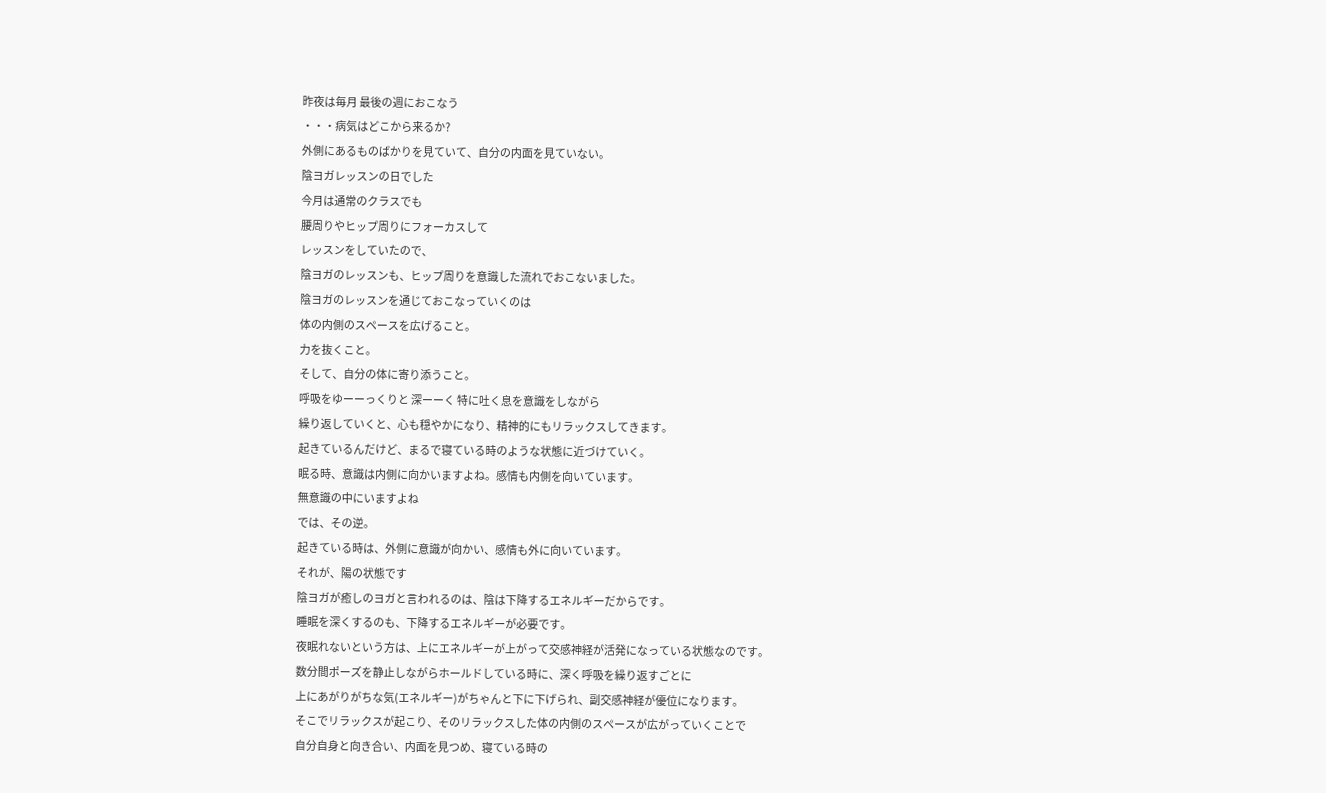昨夜は毎月 最後の週におこなう
・・・病気はどこから来るか?
外側にあるものばかりを見ていて、自分の内面を見ていない。
陰ヨガレッスンの日でした
今月は通常のクラスでも
腰周りやヒップ周りにフォーカスして
レッスンをしていたので、
陰ヨガのレッスンも、ヒップ周りを意識した流れでおこないました。
陰ヨガのレッスンを通じておこなっていくのは
体の内側のスペースを広げること。
力を抜くこと。
そして、自分の体に寄り添うこと。
呼吸をゆーーっくりと 深ーーく 特に吐く息を意識をしながら
繰り返していくと、心も穏やかになり、精神的にもリラックスしてきます。
起きているんだけど、まるで寝ている時のような状態に近づけていく。
眠る時、意識は内側に向かいますよね。感情も内側を向いています。
無意識の中にいますよね
では、その逆。
起きている時は、外側に意識が向かい、感情も外に向いています。
それが、陽の状態です
陰ヨガが癒しのヨガと言われるのは、陰は下降するエネルギーだからです。
睡眠を深くするのも、下降するエネルギーが必要です。
夜眠れないという方は、上にエネルギーが上がって交感神経が活発になっている状態なのです。
数分間ポーズを静止しながらホールドしている時に、深く呼吸を繰り返すごとに
上にあがりがちな気(エネルギー)がちゃんと下に下げられ、副交感神経が優位になります。
そこでリラックスが起こり、そのリラックスした体の内側のスペースが広がっていくことで
自分自身と向き合い、内面を見つめ、寝ている時の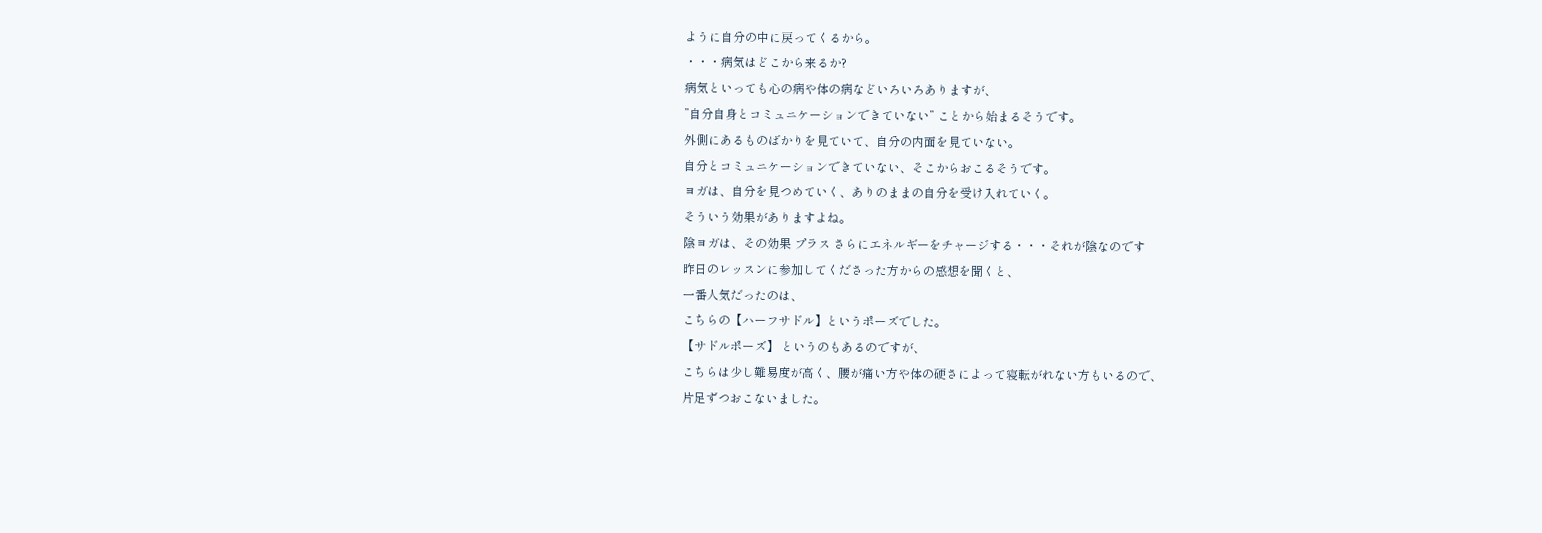ように自分の中に戻ってくるから。
・・・病気はどこから来るか?
病気といっても心の病や体の病などいろいろありますが、
”自分自身とコミュニケーションできていない” ことから始まるそうです。
外側にあるものばかりを見ていて、自分の内面を見ていない。
自分とコミュニケーションできていない、そこからおこるそうです。
ヨガは、自分を見つめていく、ありのままの自分を受け入れていく。
そういう効果がありますよね。
陰ヨガは、その効果 プラス さらにエネルギーをチャージする・・・それが陰なのです
昨日のレッスンに参加してくださった方からの感想を聞くと、
一番人気だったのは、
こちらの【ハーフサドル】というポーズでした。
【サドルポーズ】 というのもあるのですが、
こちらは少し難易度が高く、腰が痛い方や体の硬さによって寝転がれない方もいるので、
片足ずつおこないました。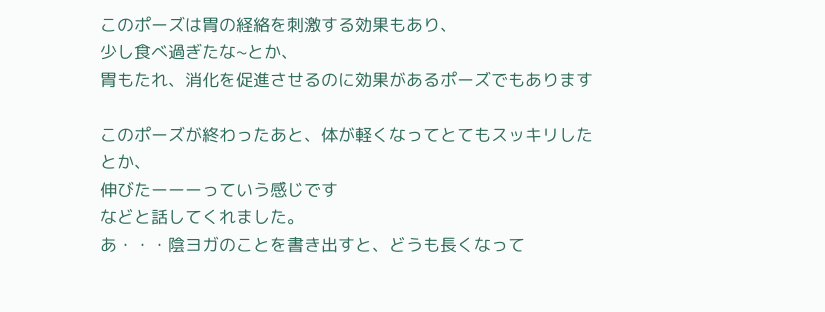このポーズは胃の経絡を刺激する効果もあり、
少し食べ過ぎたな~とか、
胃もたれ、消化を促進させるのに効果があるポーズでもあります

このポーズが終わったあと、体が軽くなってとてもスッキリした
とか、
伸びたーーーっていう感じです
などと話してくれました。
あ・・・陰ヨガのことを書き出すと、どうも長くなって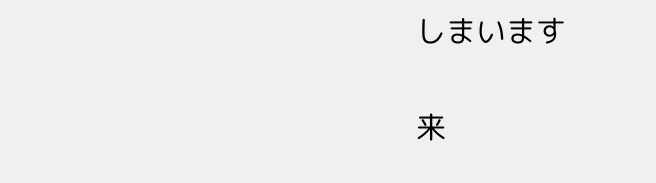しまいます

来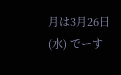月は3月26日(水) でーす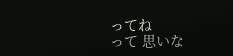ってね
って 思いな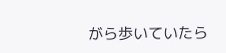がら歩いていたら